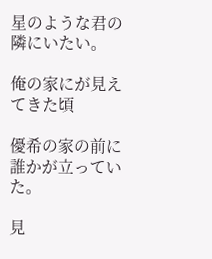星のような君の隣にいたい。

俺の家にが見えてきた頃

優希の家の前に誰かが立っていた。

見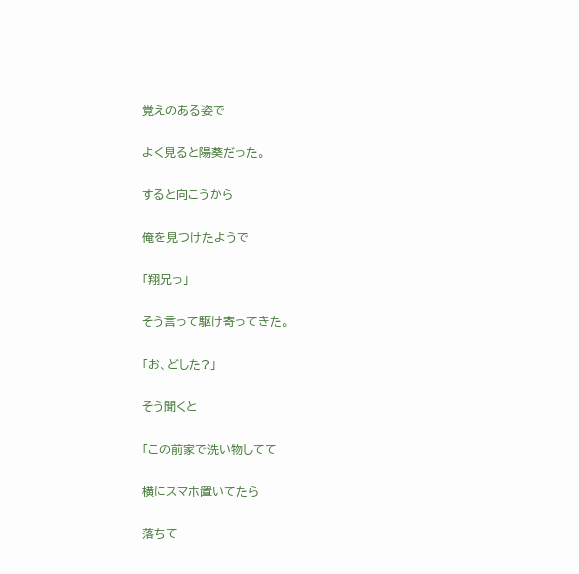覚えのある姿で

よく見ると陽葵だった。

すると向こうから

俺を見つけたようで

「翔兄っ」

そう言って駆け寄ってきた。

「お、どした?」

そう聞くと

「この前家で洗い物してて

横にスマホ置いてたら

落ちて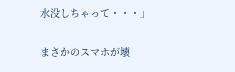水没しちゃって・・・」

まさかのスマホが壊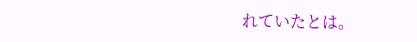れていたとは。